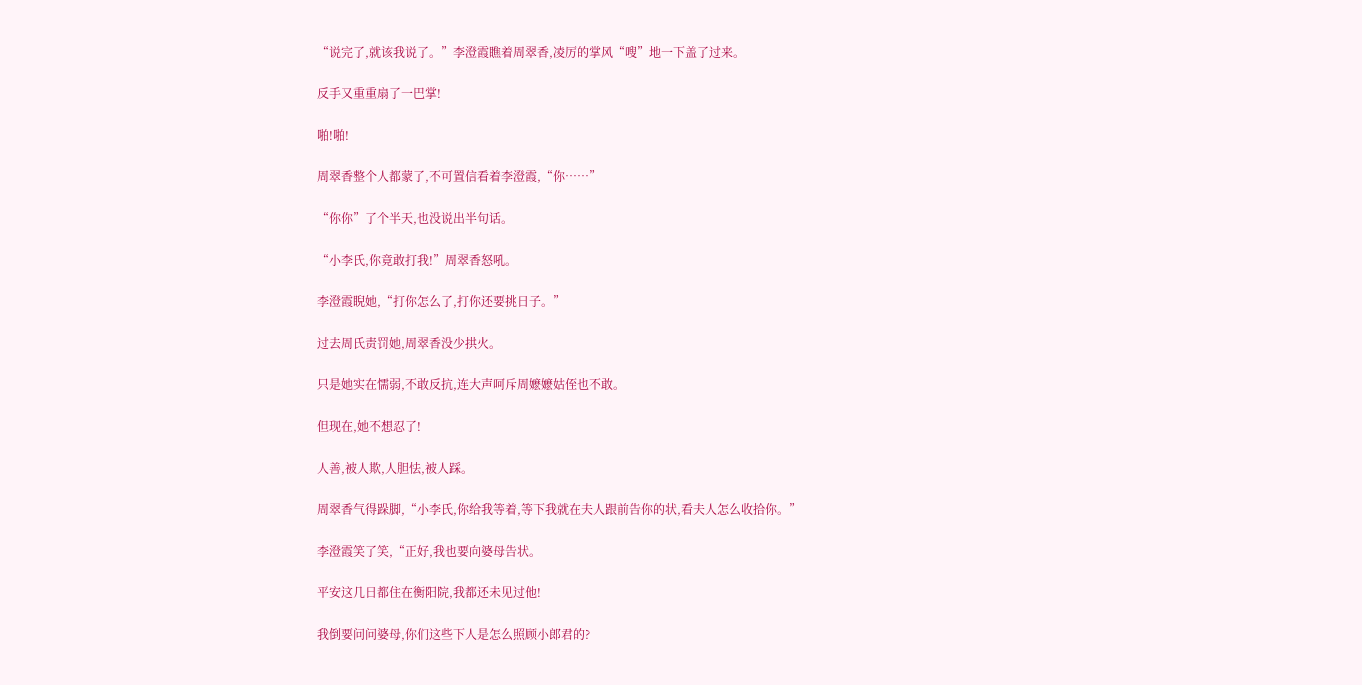“说完了,就该我说了。”李澄霞瞧着周翠香,凌厉的掌风“嗖”地一下盖了过来。

反手又重重扇了一巴掌!

啪!啪!

周翠香整个人都蒙了,不可置信看着李澄霞,“你……”

“你你”了个半天,也没说出半句话。

“小李氏,你竟敢打我!”周翠香怒吼。

李澄霞睨她,“打你怎么了,打你还要挑日子。”

过去周氏责罚她,周翠香没少拱火。

只是她实在懦弱,不敢反抗,连大声呵斥周嬷嬷姑侄也不敢。

但现在,她不想忍了!

人善,被人欺,人胆怯,被人踩。

周翠香气得跺脚,“小李氏,你给我等着,等下我就在夫人跟前告你的状,看夫人怎么收拾你。”

李澄霞笑了笑,“正好,我也要向婆母告状。

平安这几日都住在衡阳院,我都还未见过他!

我倒要问问婆母,你们这些下人是怎么照顾小郎君的?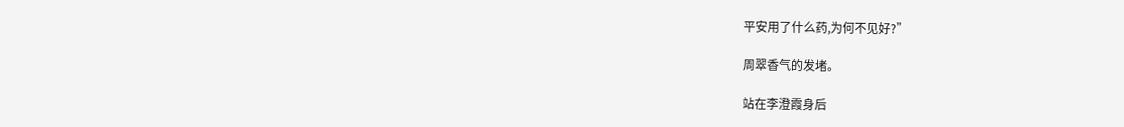平安用了什么药,为何不见好?”

周翠香气的发堵。

站在李澄霞身后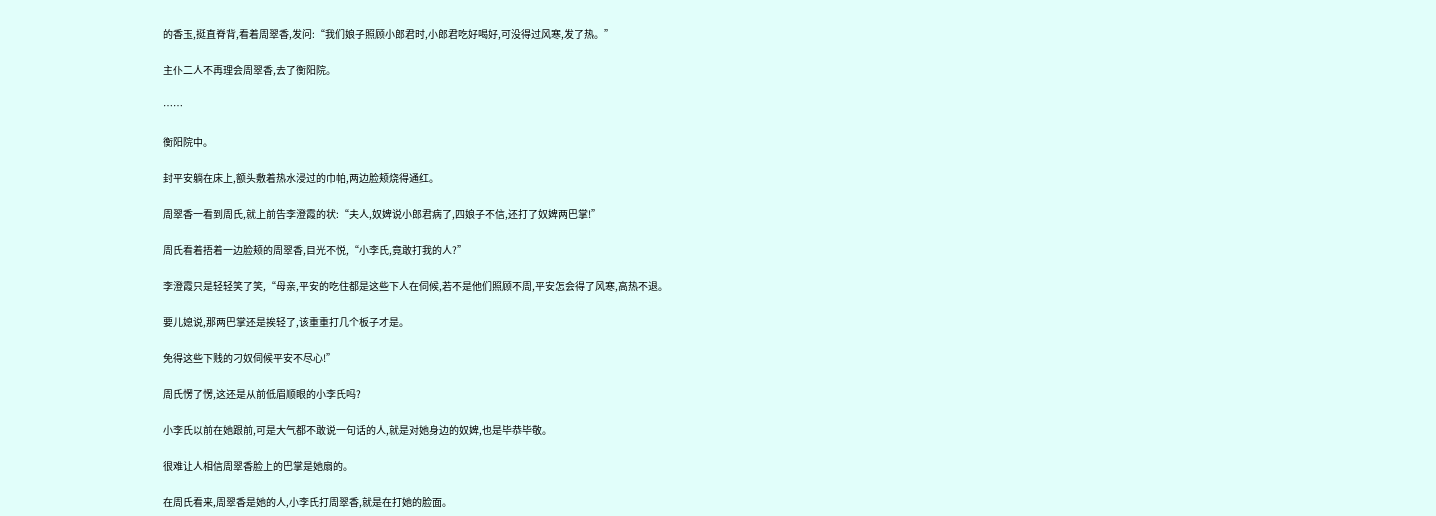的香玉,挺直脊背,看着周翠香,发问:“我们娘子照顾小郎君时,小郎君吃好喝好,可没得过风寒,发了热。”

主仆二人不再理会周翠香,去了衡阳院。

……

衡阳院中。

封平安躺在床上,额头敷着热水浸过的巾帕,两边脸颊烧得通红。

周翠香一看到周氏,就上前告李澄霞的状:“夫人,奴婢说小郎君病了,四娘子不信,还打了奴婢两巴掌!”

周氏看着捂着一边脸颊的周翠香,目光不悦,“小李氏,竟敢打我的人?”

李澄霞只是轻轻笑了笑,“母亲,平安的吃住都是这些下人在伺候,若不是他们照顾不周,平安怎会得了风寒,高热不退。

要儿媳说,那两巴掌还是挨轻了,该重重打几个板子才是。

免得这些下贱的刁奴伺候平安不尽心!”

周氏愣了愣,这还是从前低眉顺眼的小李氏吗?

小李氏以前在她跟前,可是大气都不敢说一句话的人,就是对她身边的奴婢,也是毕恭毕敬。

很难让人相信周翠香脸上的巴掌是她扇的。

在周氏看来,周翠香是她的人,小李氏打周翠香,就是在打她的脸面。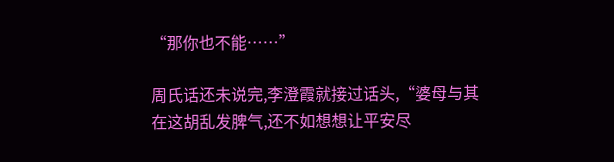“那你也不能……”

周氏话还未说完,李澄霞就接过话头,“婆母与其在这胡乱发脾气,还不如想想让平安尽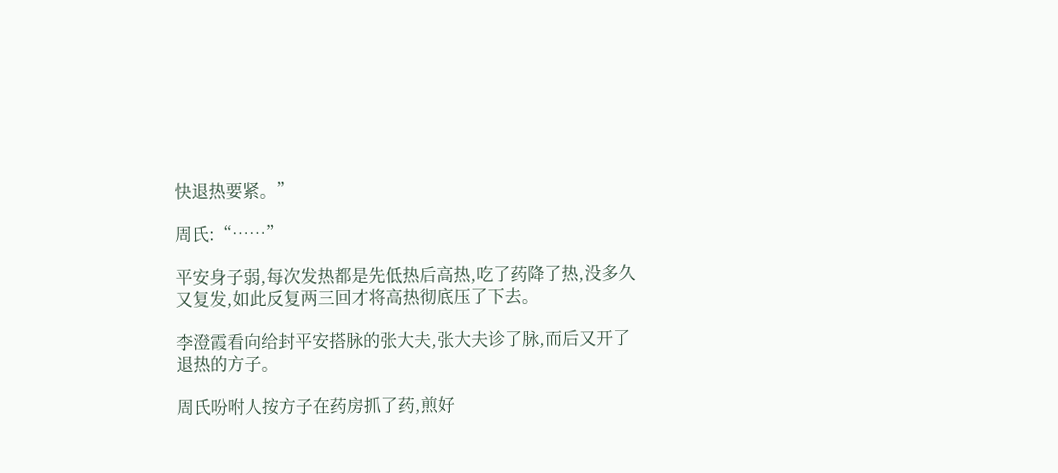快退热要紧。”

周氏:“……”

平安身子弱,每次发热都是先低热后高热,吃了药降了热,没多久又复发,如此反复两三回才将高热彻底压了下去。

李澄霞看向给封平安搭脉的张大夫,张大夫诊了脉,而后又开了退热的方子。

周氏吩咐人按方子在药房抓了药,煎好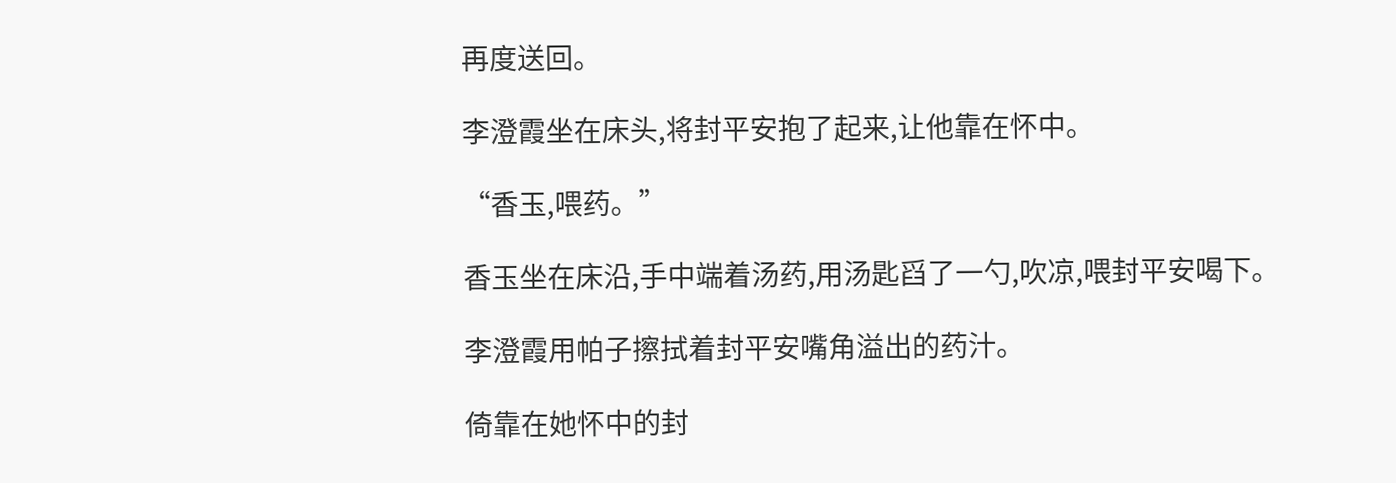再度送回。

李澄霞坐在床头,将封平安抱了起来,让他靠在怀中。

“香玉,喂药。”

香玉坐在床沿,手中端着汤药,用汤匙舀了一勺,吹凉,喂封平安喝下。

李澄霞用帕子擦拭着封平安嘴角溢出的药汁。

倚靠在她怀中的封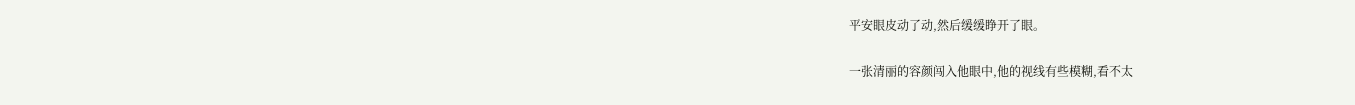平安眼皮动了动,然后缓缓睁开了眼。

一张清丽的容颜闯入他眼中,他的视线有些模糊,看不太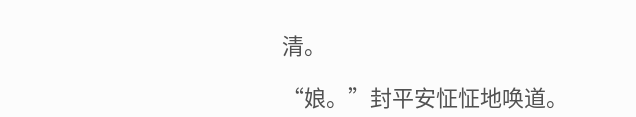清。

“娘。”封平安怔怔地唤道。